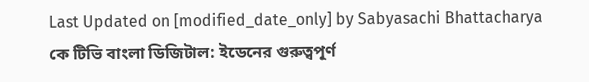Last Updated on [modified_date_only] by Sabyasachi Bhattacharya
কে টিভি বাংলা ডিজিটাল: ইডেনের গুরুত্বপূর্ণ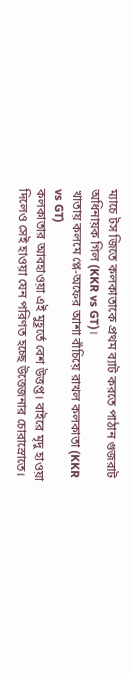ম্যাচে টস জিতে কলকাতাকে প্রথম ব্যাট করতে পাঠান গুজরাট অধিনায়ক গিল (KKR vs GT)।
খাতায় কলমে প্লে-অফের আশা বাঁচিয়ে রাখল কলকাতা (KKR vs GT)
কলকাতার আবহাওয়া এই মুহূর্তে বেশ উত্তপ্ত। বাইরে মৃদু হাওয়া দিলেও সেই হাওয়া যেন পরিণত হচ্ছে উত্তেজনার চোরাস্রোতে।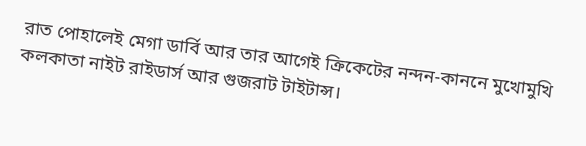রাত পোহালেই মেগা ডার্বি আর তার আগেই ক্রিকেটের নন্দন-কাননে মুখোমুখি কলকাতা নাইট রাইডার্স আর গুজরাট টাইটান্স।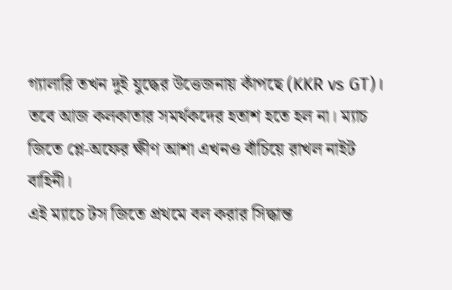গ্যালারি তখন দুই যুদ্ধের উত্তেজনায় কাঁপছে (KKR vs GT)। তবে আজ কলকাতার সমর্থকদের হতাশ হতে হল না। ম্যাচ জিতে প্লে-অফের ক্ষীণ আশা এখনও বাঁচিয়ে রাখল নাইট বাহিনী।
এই ম্যাচে টস জিতে প্রথমে বল করার সিদ্ধান্ত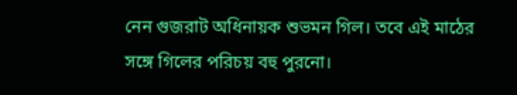নেন গুজরাট অধিনায়ক শুভমন গিল। তবে এই মাঠের সঙ্গে গিলের পরিচয় বহু পুরনো।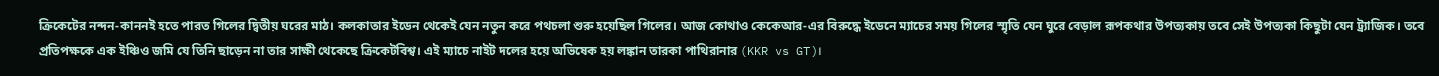ক্রিকেটের নন্দন-কাননই হতে পারত গিলের দ্বিতীয় ঘরের মাঠ। কলকাতার ইডেন থেকেই যেন নতুন করে পথচলা শুরু হয়েছিল গিলের। আজ কোথাও কেকেআর-এর বিরুদ্ধে ইডেনে ম্যাচের সময় গিলের স্মৃতি যেন ঘুরে বেড়াল রূপকথার উপত্যকায় তবে সেই উপত্যকা কিছুটা যেন ট্র্যাজিক। তবে প্রতিপক্ষকে এক ইঞ্চিও জমি যে তিনি ছাড়েন না তার সাক্ষী থেকেছে ক্রিকেটবিশ্ব। এই ম্যাচে নাইট দলের হয়ে অভিষেক হয় লঙ্কান তারকা পাথিরানার (KKR vs GT)।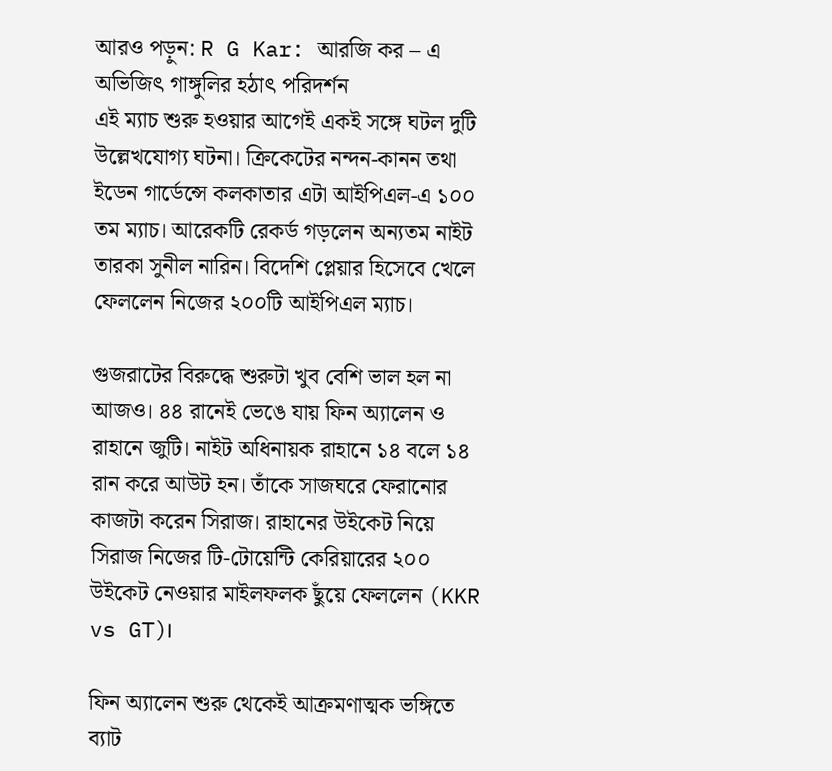আরও পড়ুন: R G Kar: আরজি কর – এ অভিজিৎ গাঙ্গুলির হঠাৎ পরিদর্শন
এই ম্যাচ শুরু হওয়ার আগেই একই সঙ্গে ঘটল দুটি উল্লেখযোগ্য ঘটনা। ক্রিকেটের নন্দন-কানন তথা ইডেন গার্ডেন্সে কলকাতার এটা আইপিএল-এ ১০০ তম ম্যাচ। আরেকটি রেকর্ড গড়লেন অন্যতম নাইট তারকা সুনীল নারিন। বিদেশি প্লেয়ার হিসেবে খেলে ফেললেন নিজের ২০০টি আইপিএল ম্যাচ।

গুজরাটের বিরুদ্ধে শুরুটা খুব বেশি ভাল হল না আজও। ৪৪ রানেই ভেঙে যায় ফিন অ্যালেন ও রাহানে জুটি। নাইট অধিনায়ক রাহানে ১৪ বলে ১৪ রান করে আউট হন। তাঁকে সাজঘরে ফেরানোর কাজটা করেন সিরাজ। রাহানের উইকেট নিয়ে সিরাজ নিজের টি-টোয়েন্টি কেরিয়ারের ২০০ উইকেট নেওয়ার মাইলফলক ছুঁয়ে ফেললেন (KKR vs GT)।

ফিন অ্যালেন শুরু থেকেই আক্রমণাত্মক ভঙ্গিতে ব্যাট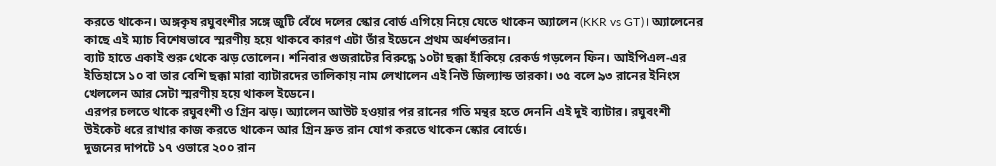করতে থাকেন। অঙ্গকৃষ রঘুবংশীর সঙ্গে জুটি বেঁধে দলের স্কোর বোর্ড এগিয়ে নিয়ে যেতে থাকেন অ্যালেন (KKR vs GT)। অ্যালেনের কাছে এই ম্যাচ বিশেষভাবে স্মরণীয় হয়ে থাকবে কারণ এটা তাঁর ইডেনে প্রথম অর্ধশতরান।
ব্যাট হাতে একাই শুরু থেকে ঝড় তোলেন। শনিবার গুজরাটের বিরুদ্ধে ১০টা ছক্কা হাঁকিয়ে রেকর্ড গড়লেন ফিন। আইপিএল-এর ইতিহাসে ১০ বা তার বেশি ছক্কা মারা ব্যাটারদের তালিকায় নাম লেখালেন এই নিউ জিল্যান্ড তারকা। ৩৫ বলে ৯৩ রানের ইনিংস খেললেন আর সেটা স্মরণীয় হয়ে থাকল ইডেনে।
এরপর চলতে থাকে রঘুবংশী ও গ্রিন ঝড়। অ্যালেন আউট হওয়ার পর রানের গতি মন্থর হতে দেননি এই দুই ব্যাটার। রঘুবংশী উইকেট ধরে রাখার কাজ করতে থাকেন আর গ্রিন দ্রুত রান যোগ করতে থাকেন স্কোর বোর্ডে।
দুজনের দাপটে ১৭ ওভারে ২০০ রান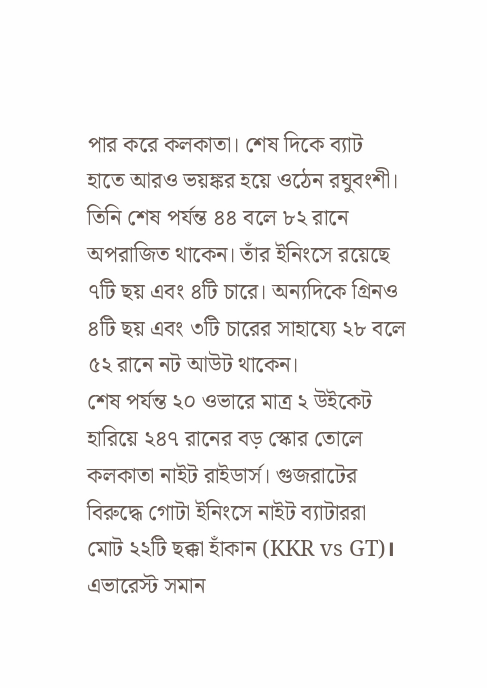পার করে কলকাতা। শেষ দিকে ব্যাট হাতে আরও ভয়ঙ্কর হয়ে ওঠেন রঘুবংশী। তিনি শেষ পর্যন্ত ৪৪ বলে ৮২ রানে অপরাজিত থাকেন। তাঁর ইনিংসে রয়েছে ৭টি ছয় এবং ৪টি চারে। অন্যদিকে গ্রিনও ৪টি ছয় এবং ৩টি চারের সাহায্যে ২৮ বলে ৫২ রানে নট আউট থাকেন।
শেষ পর্যন্ত ২০ ওভারে মাত্র ২ উইকেট হারিয়ে ২৪৭ রানের বড় স্কোর তোলে কলকাতা নাইট রাইডার্স। গুজরাটের বিরুদ্ধে গোটা ইনিংসে নাইট ব্যাটাররা মোট ২২টি ছক্কা হাঁকান (KKR vs GT)।
এভারেস্ট সমান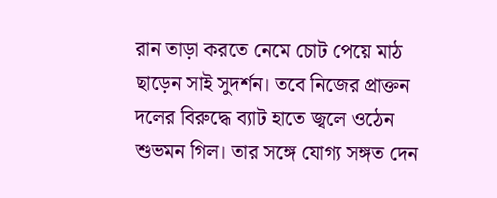রান তাড়া করতে নেমে চোট পেয়ে মাঠ ছাড়েন সাই সুদর্শন। তবে নিজের প্রাক্তন দলের বিরুদ্ধে ব্যাট হাতে জ্বলে ওঠেন শুভমন গিল। তার সঙ্গে যোগ্য সঙ্গত দেন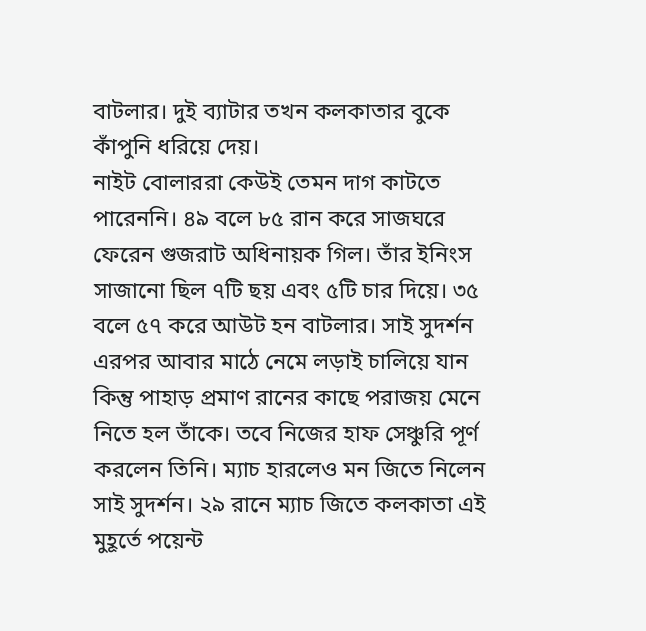বাটলার। দুই ব্যাটার তখন কলকাতার বুকে কাঁপুনি ধরিয়ে দেয়।
নাইট বোলাররা কেউই তেমন দাগ কাটতে পারেননি। ৪৯ বলে ৮৫ রান করে সাজঘরে ফেরেন গুজরাট অধিনায়ক গিল। তাঁর ইনিংস সাজানো ছিল ৭টি ছয় এবং ৫টি চার দিয়ে। ৩৫ বলে ৫৭ করে আউট হন বাটলার। সাই সুদর্শন এরপর আবার মাঠে নেমে লড়াই চালিয়ে যান কিন্তু পাহাড় প্রমাণ রানের কাছে পরাজয় মেনে নিতে হল তাঁকে। তবে নিজের হাফ সেঞ্চুরি পূর্ণ করলেন তিনি। ম্যাচ হারলেও মন জিতে নিলেন সাই সুদর্শন। ২৯ রানে ম্যাচ জিতে কলকাতা এই মুহূর্তে পয়েন্ট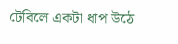টেবিলে একটা ধাপ উঠে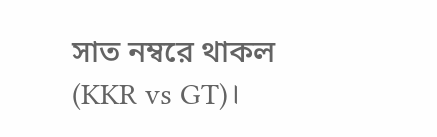সাত নম্বরে থাকল (KKR vs GT)।